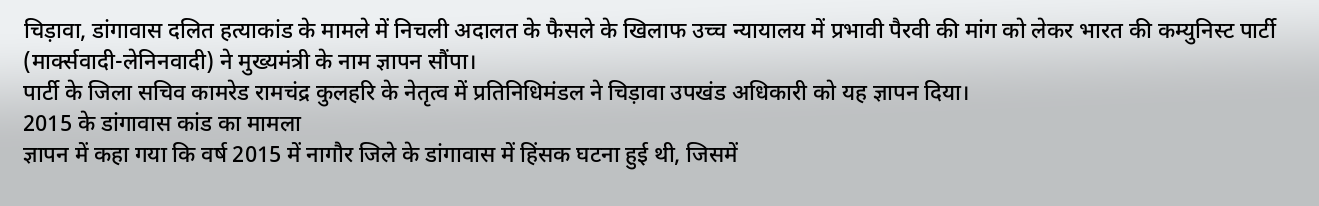चिड़ावा, डांगावास दलित हत्याकांड के मामले में निचली अदालत के फैसले के खिलाफ उच्च न्यायालय में प्रभावी पैरवी की मांग को लेकर भारत की कम्युनिस्ट पार्टी (मार्क्सवादी-लेनिनवादी) ने मुख्यमंत्री के नाम ज्ञापन सौंपा।
पार्टी के जिला सचिव कामरेड रामचंद्र कुलहरि के नेतृत्व में प्रतिनिधिमंडल ने चिड़ावा उपखंड अधिकारी को यह ज्ञापन दिया।
2015 के डांगावास कांड का मामला
ज्ञापन में कहा गया कि वर्ष 2015 में नागौर जिले के डांगावास में हिंसक घटना हुई थी, जिसमें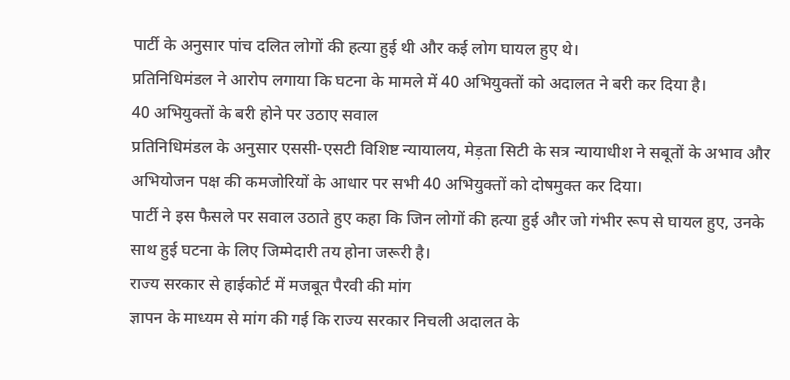पार्टी के अनुसार पांच दलित लोगों की हत्या हुई थी और कई लोग घायल हुए थे।
प्रतिनिधिमंडल ने आरोप लगाया कि घटना के मामले में 40 अभियुक्तों को अदालत ने बरी कर दिया है।
40 अभियुक्तों के बरी होने पर उठाए सवाल
प्रतिनिधिमंडल के अनुसार एससी-एसटी विशिष्ट न्यायालय, मेड़ता सिटी के सत्र न्यायाधीश ने सबूतों के अभाव और अभियोजन पक्ष की कमजोरियों के आधार पर सभी 40 अभियुक्तों को दोषमुक्त कर दिया।
पार्टी ने इस फैसले पर सवाल उठाते हुए कहा कि जिन लोगों की हत्या हुई और जो गंभीर रूप से घायल हुए, उनके साथ हुई घटना के लिए जिम्मेदारी तय होना जरूरी है।
राज्य सरकार से हाईकोर्ट में मजबूत पैरवी की मांग
ज्ञापन के माध्यम से मांग की गई कि राज्य सरकार निचली अदालत के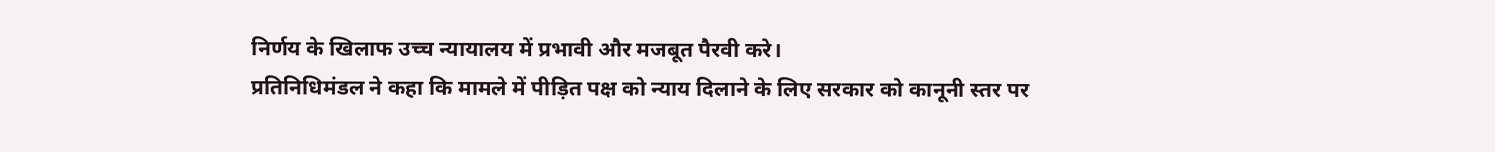निर्णय के खिलाफ उच्च न्यायालय में प्रभावी और मजबूत पैरवी करे।
प्रतिनिधिमंडल ने कहा कि मामले में पीड़ित पक्ष को न्याय दिलाने के लिए सरकार को कानूनी स्तर पर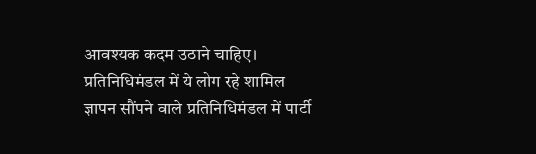आवश्यक कदम उठाने चाहिए।
प्रतिनिधिमंडल में ये लोग रहे शामिल
ज्ञापन सौंपने वाले प्रतिनिधिमंडल में पार्टी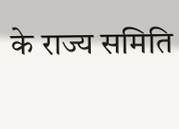के राज्य समिति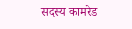सदस्य कामरेड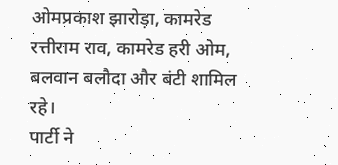ओमप्रकाश झारोड़ा, कामरेड रत्तीराम राव, कामरेड हरी ओम, बलवान बलौदा और बंटी शामिल रहे।
पार्टी ने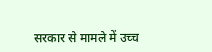सरकार से मामले में उच्च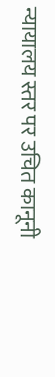न्यायालय स्तर पर उचित कानूनी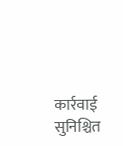कार्रवाई सुनिश्चित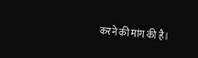करने की मांग की है।